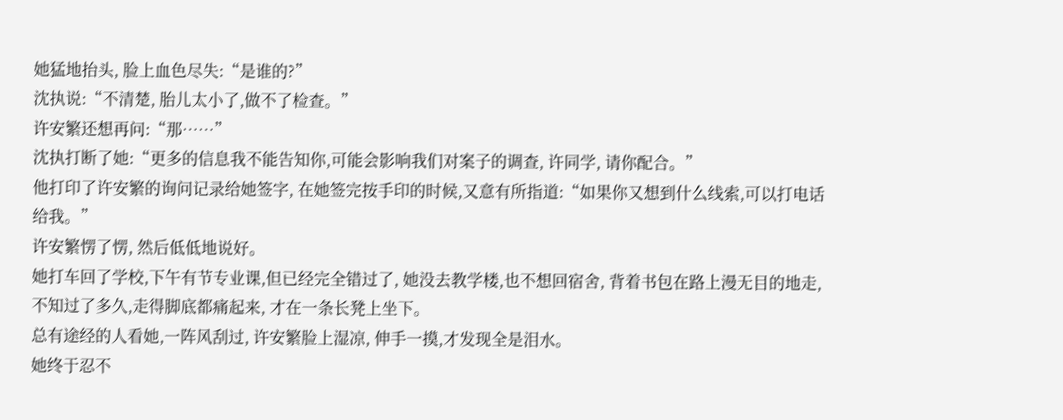她猛地抬头, 脸上血色尽失:“是谁的?”
沈执说:“不清楚, 胎儿太小了,做不了检查。”
许安繁还想再问:“那……”
沈执打断了她:“更多的信息我不能告知你,可能会影响我们对案子的调查, 许同学, 请你配合。”
他打印了许安繁的询问记录给她签字, 在她签完按手印的时候,又意有所指道:“如果你又想到什么线索,可以打电话给我。”
许安繁愣了愣, 然后低低地说好。
她打车回了学校,下午有节专业课,但已经完全错过了, 她没去教学楼,也不想回宿舍, 背着书包在路上漫无目的地走,不知过了多久,走得脚底都痛起来, 才在一条长凳上坐下。
总有途经的人看她,一阵风刮过, 许安繁脸上湿凉, 伸手一摸,才发现全是泪水。
她终于忍不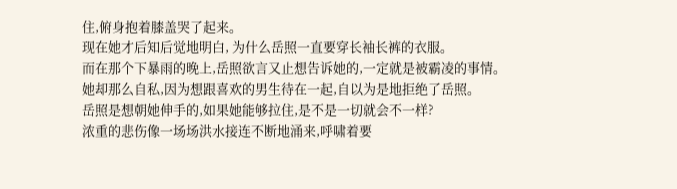住,俯身抱着膝盖哭了起来。
现在她才后知后觉地明白, 为什么岳照一直要穿长袖长裤的衣服。
而在那个下暴雨的晚上,岳照欲言又止想告诉她的,一定就是被霸凌的事情。
她却那么自私,因为想跟喜欢的男生待在一起,自以为是地拒绝了岳照。
岳照是想朝她伸手的,如果她能够拉住,是不是一切就会不一样?
浓重的悲伤像一场场洪水接连不断地涌来,呼啸着要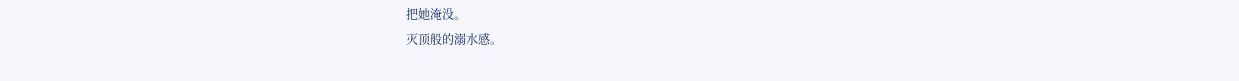把她淹没。
灭顶般的溺水感。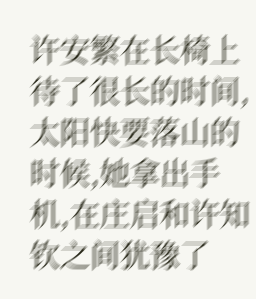许安繁在长椅上待了很长的时间,太阳快要落山的时候,她拿出手机,在庄启和许知钦之间犹豫了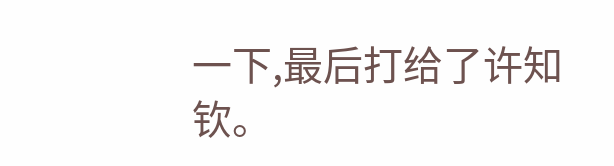一下,最后打给了许知钦。